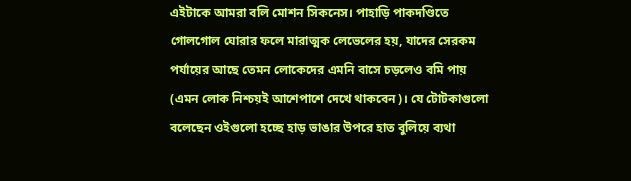এইটাকে আমরা বলি মোশন সিকনেস। পাহাড়ি পাকদণ্ডিতে গোলগোল ঘোরার ফলে মারাত্মক লেভেলের হয়, যাদের সেরকম পর্যায়ের আছে তেমন লোকেদের এমনি বাসে চড়লেও বমি পায় (এমন লোক নিশ্চয়ই আশেপাশে দেখে থাকবেন)। যে টোটকাগুলো বলেছেন ওইগুলো হচ্ছে হাড় ভাঙার উপরে হাত বুলিয়ে ব্যথা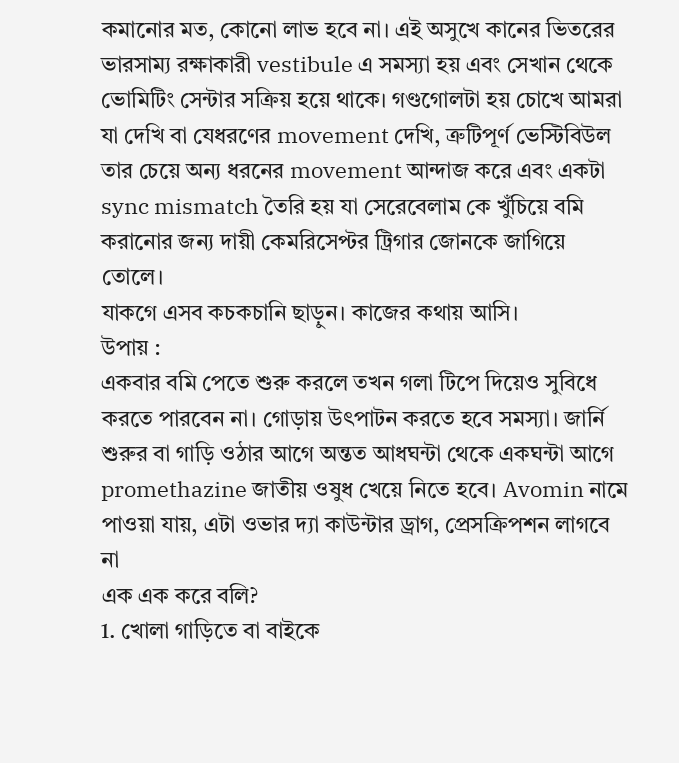কমানোর মত, কোনো লাভ হবে না। এই অসুখে কানের ভিতরের ভারসাম্য রক্ষাকারী vestibule এ সমস্যা হয় এবং সেখান থেকে ভোমিটিং সেন্টার সক্রিয় হয়ে থাকে। গণ্ডগোলটা হয় চোখে আমরা যা দেখি বা যেধরণের movement দেখি, ত্রুটিপূর্ণ ভেস্টিবিউল তার চেয়ে অন্য ধরনের movement আন্দাজ করে এবং একটা sync mismatch তৈরি হয় যা সেরেবেলাম কে খুঁচিয়ে বমি করানোর জন্য দায়ী কেমরিসেপ্টর ট্রিগার জোনকে জাগিয়ে তোলে।
যাকগে এসব কচকচানি ছাড়ুন। কাজের কথায় আসি।
উপায় :
একবার বমি পেতে শুরু করলে তখন গলা টিপে দিয়েও সুবিধে করতে পারবেন না। গোড়ায় উৎপাটন করতে হবে সমস্যা। জার্নি শুরুর বা গাড়ি ওঠার আগে অন্তত আধঘন্টা থেকে একঘন্টা আগে promethazine জাতীয় ওষুধ খেয়ে নিতে হবে। Avomin নামে পাওয়া যায়, এটা ওভার দ্যা কাউন্টার ড্রাগ, প্রেসক্রিপশন লাগবে না
এক এক করে বলি?
1. খোলা গাড়িতে বা বাইকে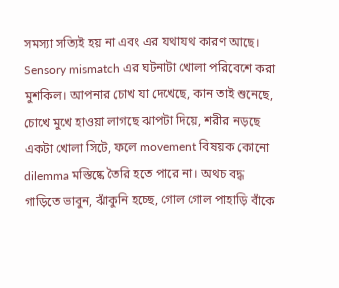সমস্যা সত্যিই হয় না এবং এর যথাযথ কারণ আছে। Sensory mismatch এর ঘটনাটা খোলা পরিবেশে করা মুশকিল। আপনার চোখ যা দেখেছে, কান তাই শুনেছে, চোখে মুখে হাওয়া লাগছে ঝাপটা দিয়ে, শরীর নড়ছে একটা খোলা সিটে, ফলে movement বিষয়ক কোনো dilemma মস্তিষ্কে তৈরি হতে পারে না। অথচ বদ্ধ গাড়িতে ভাবুন, ঝাঁকুনি হচ্ছে, গোল গোল পাহাড়ি বাঁকে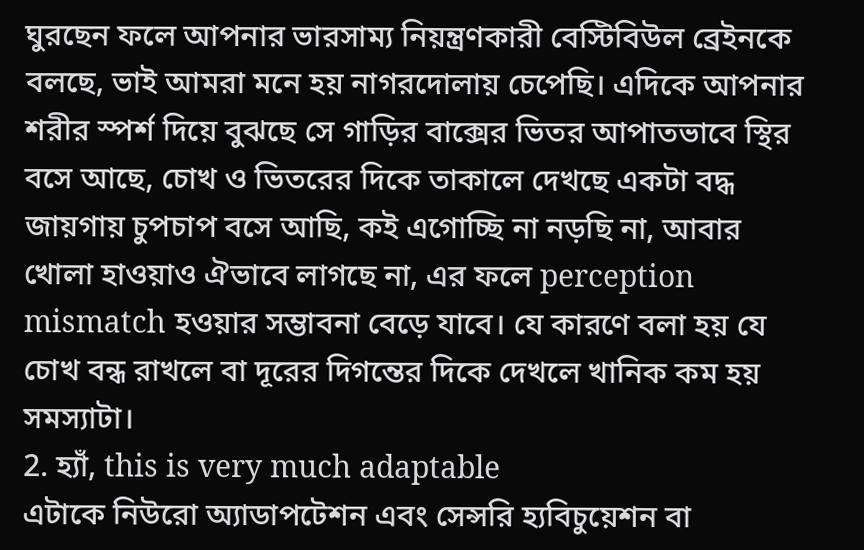ঘুরছেন ফলে আপনার ভারসাম্য নিয়ন্ত্রণকারী বেস্টিবিউল ব্রেইনকে বলছে, ভাই আমরা মনে হয় নাগরদোলায় চেপেছি। এদিকে আপনার শরীর স্পর্শ দিয়ে বুঝছে সে গাড়ির বাক্সের ভিতর আপাতভাবে স্থির বসে আছে, চোখ ও ভিতরের দিকে তাকালে দেখছে একটা বদ্ধ জায়গায় চুপচাপ বসে আছি, কই এগোচ্ছি না নড়ছি না, আবার খোলা হাওয়াও ঐভাবে লাগছে না, এর ফলে perception mismatch হওয়ার সম্ভাবনা বেড়ে যাবে। যে কারণে বলা হয় যে চোখ বন্ধ রাখলে বা দূরের দিগন্তের দিকে দেখলে খানিক কম হয় সমস্যাটা।
2. হ্যাঁ, this is very much adaptable
এটাকে নিউরো অ্যাডাপটেশন এবং সেন্সরি হ্যবিচুয়েশন বা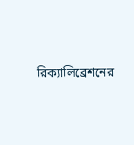রিক্যালিব্রেশনের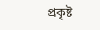প্রকৃষ্ট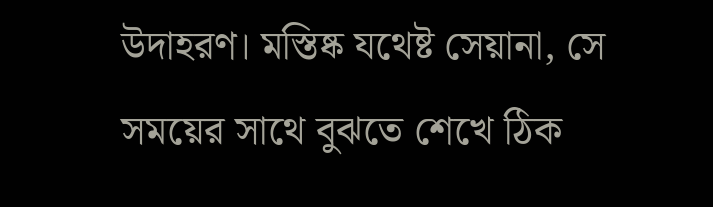উদাহরণ। মস্তিষ্ক যথেষ্ট সেয়ানা, সে সময়ের সাথে বুঝতে শেখে ঠিক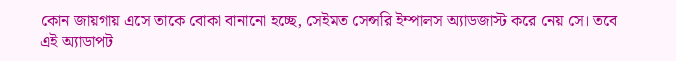কোন জায়গায় এসে তাকে বোকা বানানো হচ্ছে, সেইমত সেন্সরি ইম্পালস অ্যাডজাস্ট করে নেয় সে। তবে এই অ্যাডাপট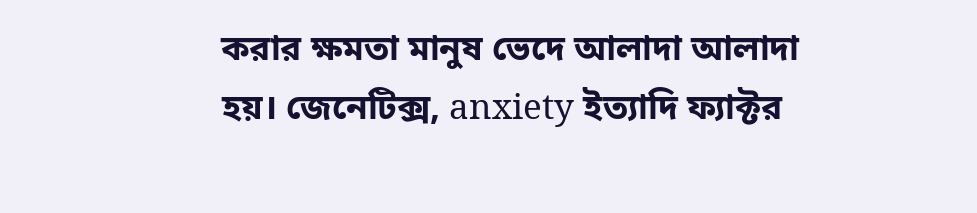করার ক্ষমতা মানুষ ভেদে আলাদা আলাদা হয়। জেনেটিক্স, anxiety ইত্যাদি ফ্যাক্টর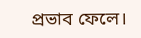প্রভাব ফেলে।